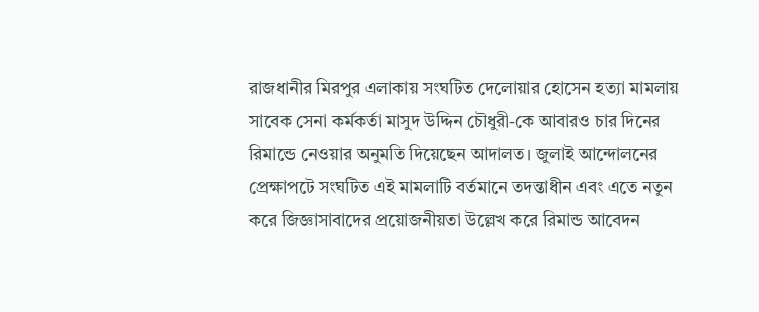রাজধানীর মিরপুর এলাকায় সংঘটিত দেলোয়ার হোসেন হত্যা মামলায় সাবেক সেনা কর্মকর্তা মাসুদ উদ্দিন চৌধুরী-কে আবারও চার দিনের রিমান্ডে নেওয়ার অনুমতি দিয়েছেন আদালত। জুলাই আন্দোলনের প্রেক্ষাপটে সংঘটিত এই মামলাটি বর্তমানে তদন্তাধীন এবং এতে নতুন করে জিজ্ঞাসাবাদের প্রয়োজনীয়তা উল্লেখ করে রিমান্ড আবেদন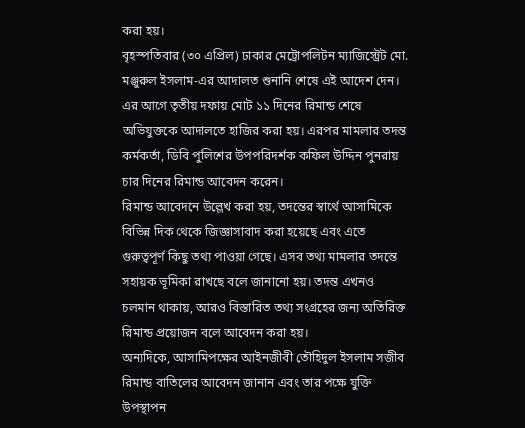করা হয়।
বৃহস্পতিবার (৩০ এপ্রিল) ঢাকার মেট্রোপলিটন ম্যাজিস্ট্রেট মো. মঞ্জুরুল ইসলাম-এর আদালত শুনানি শেষে এই আদেশ দেন। এর আগে তৃতীয় দফায় মোট ১১ দিনের রিমান্ড শেষে অভিযুক্তকে আদালতে হাজির করা হয়। এরপর মামলার তদন্ত কর্মকর্তা, ডিবি পুলিশের উপপরিদর্শক কফিল উদ্দিন পুনরায় চার দিনের রিমান্ড আবেদন করেন।
রিমান্ড আবেদনে উল্লেখ করা হয়, তদন্তের স্বার্থে আসামিকে বিভিন্ন দিক থেকে জিজ্ঞাসাবাদ করা হয়েছে এবং এতে গুরুত্বপূর্ণ কিছু তথ্য পাওয়া গেছে। এসব তথ্য মামলার তদন্তে সহায়ক ভূমিকা রাখছে বলে জানানো হয়। তদন্ত এখনও চলমান থাকায়, আরও বিস্তারিত তথ্য সংগ্রহের জন্য অতিরিক্ত রিমান্ড প্রয়োজন বলে আবেদন করা হয়।
অন্যদিকে, আসামিপক্ষের আইনজীবী তৌহিদুল ইসলাম সজীব রিমান্ড বাতিলের আবেদন জানান এবং তার পক্ষে যুক্তি উপস্থাপন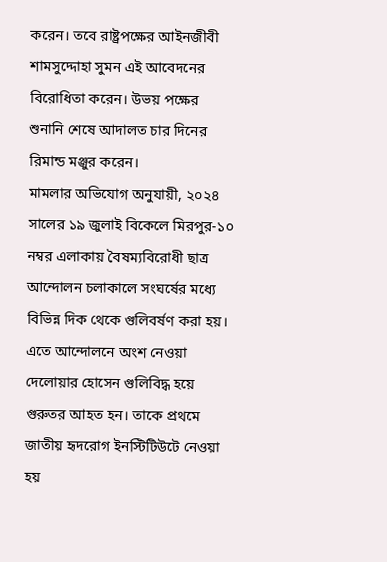করেন। তবে রাষ্ট্রপক্ষের আইনজীবী শামসুদ্দোহা সুমন এই আবেদনের বিরোধিতা করেন। উভয় পক্ষের শুনানি শেষে আদালত চার দিনের রিমান্ড মঞ্জুর করেন।
মামলার অভিযোগ অনুযায়ী, ২০২৪ সালের ১৯ জুলাই বিকেলে মিরপুর-১০ নম্বর এলাকায় বৈষম্যবিরোধী ছাত্র আন্দোলন চলাকালে সংঘর্ষের মধ্যে বিভিন্ন দিক থেকে গুলিবর্ষণ করা হয়। এতে আন্দোলনে অংশ নেওয়া দেলোয়ার হোসেন গুলিবিদ্ধ হয়ে গুরুতর আহত হন। তাকে প্রথমে জাতীয় হৃদরোগ ইনস্টিটিউটে নেওয়া হয়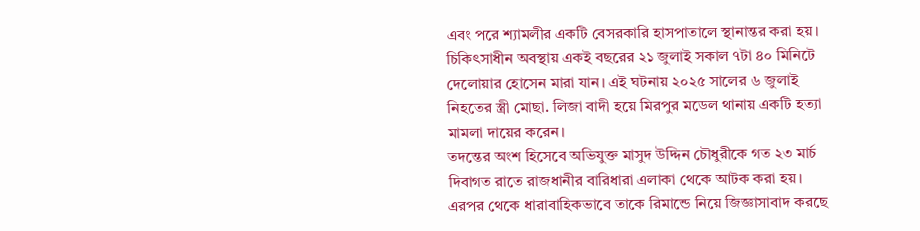এবং পরে শ্যামলীর একটি বেসরকারি হাসপাতালে স্থানান্তর করা হয়।
চিকিৎসাধীন অবস্থায় একই বছরের ২১ জুলাই সকাল ৭টা ৪০ মিনিটে দেলোয়ার হোসেন মারা যান। এই ঘটনায় ২০২৫ সালের ৬ জুলাই নিহতের স্ত্রী মোছা. লিজা বাদী হয়ে মিরপুর মডেল থানায় একটি হত্যা মামলা দায়ের করেন।
তদন্তের অংশ হিসেবে অভিযুক্ত মাসুদ উদ্দিন চৌধুরীকে গত ২৩ মার্চ দিবাগত রাতে রাজধানীর বারিধারা এলাকা থেকে আটক করা হয়। এরপর থেকে ধারাবাহিকভাবে তাকে রিমান্ডে নিয়ে জিজ্ঞাসাবাদ করছে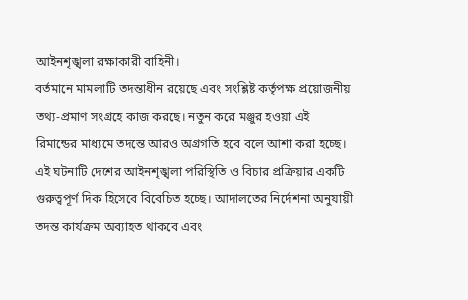আইনশৃঙ্খলা রক্ষাকারী বাহিনী।
বর্তমানে মামলাটি তদন্তাধীন রয়েছে এবং সংশ্লিষ্ট কর্তৃপক্ষ প্রয়োজনীয় তথ্য-প্রমাণ সংগ্রহে কাজ করছে। নতুন করে মঞ্জুর হওয়া এই রিমান্ডের মাধ্যমে তদন্তে আরও অগ্রগতি হবে বলে আশা করা হচ্ছে।
এই ঘটনাটি দেশের আইনশৃঙ্খলা পরিস্থিতি ও বিচার প্রক্রিয়ার একটি গুরুত্বপূর্ণ দিক হিসেবে বিবেচিত হচ্ছে। আদালতের নির্দেশনা অনুযায়ী তদন্ত কার্যক্রম অব্যাহত থাকবে এবং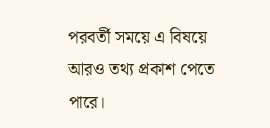পরবর্তী সময়ে এ বিষয়ে আরও তথ্য প্রকাশ পেতে পারে।